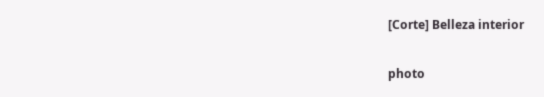[Corte] Belleza interior

photo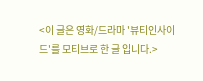<이 글은 영화/드라마 '뷰티인사이드'를 모티브로 한 글 입니다.>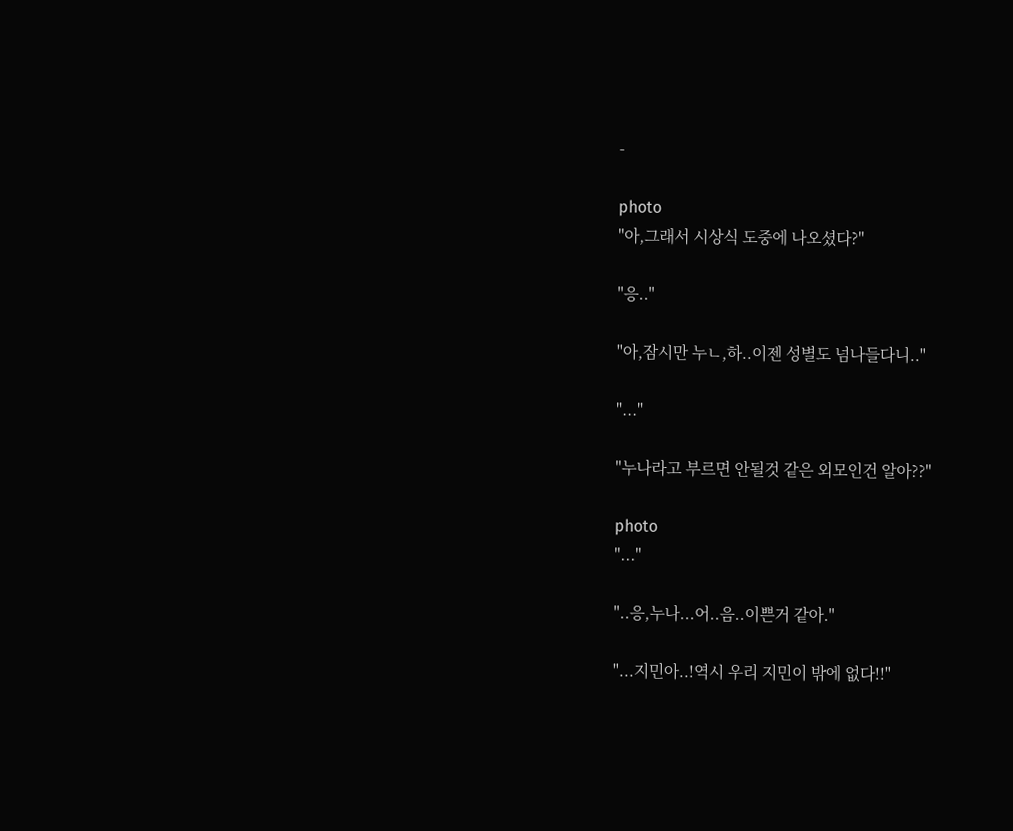-

photo
"아,그래서 시상식 도중에 나오셨다?"

"응.."

"아,잠시만 누ㄴ,하..이젠 성별도 넘나들다니.."

"..."

"누나라고 부르면 안될것 같은 외모인건 알아??"

photo
"..."

"..응,누나...어..음..이쁜거 같아."

"...지민아..!역시 우리 지민이 밖에 없다!!"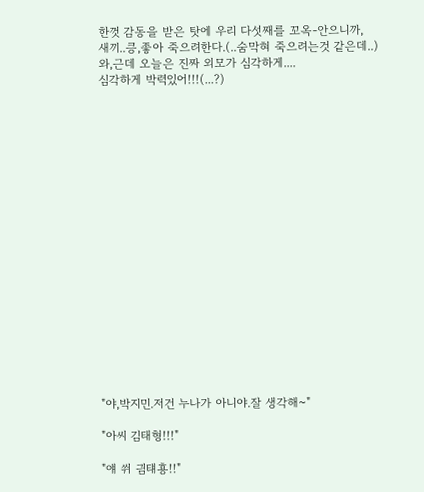한껏 감동을 받은 탓에 우리 다섯째를 꼬옥-안으니까,
새끼..킁,좋아 죽으려한다.(..숨막혀 죽으려는것 같은데..)
와,근데 오늘은 진짜 외모가 심각하게....
심각하게 박력있어!!!(...?)



















"야,박지민.저건 누나가 아니야.잘 생각해~"

"아씨 김태형!!!"

"얘 쒸 긤턔횽!!"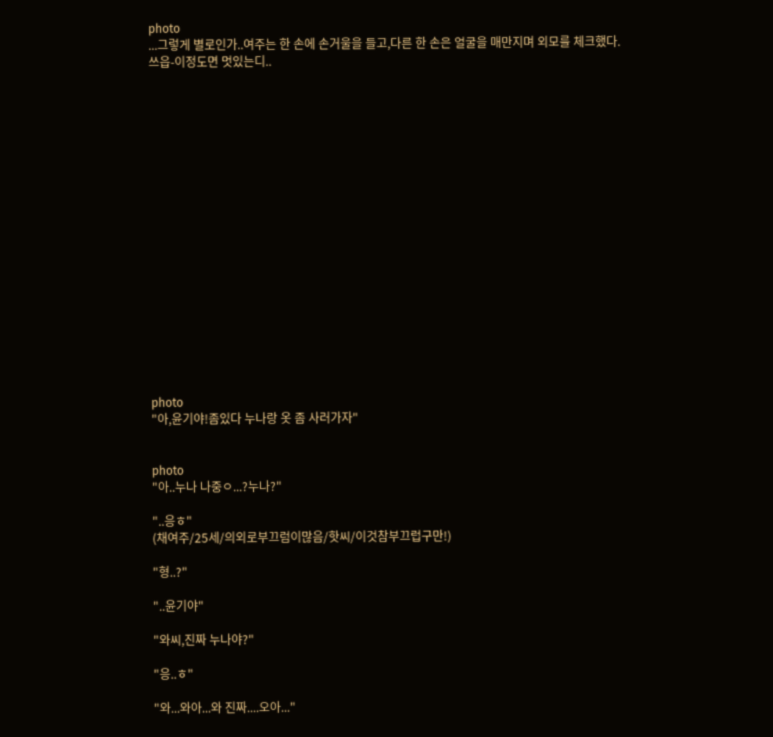photo
...그렇게 별로인가..여주는 한 손에 손거울을 들고,다른 한 손은 얼굴을 매만지며 외모를 체크했다.
쓰읍-이정도면 멋있는디..



















photo
"아,윤기야!좀있다 누나랑 옷 좀 사러가자"


photo
"아..누나 나중ㅇ...?누나?"

"..응ㅎ"
(채여주/25세/의외로부끄럼이많음/핫씨/이것참부끄럽구만!)

"형..?"

"..윤기야"

"와씨,진짜 누나야?"

"응..ㅎ"

"와...와아...와 진짜....오아..."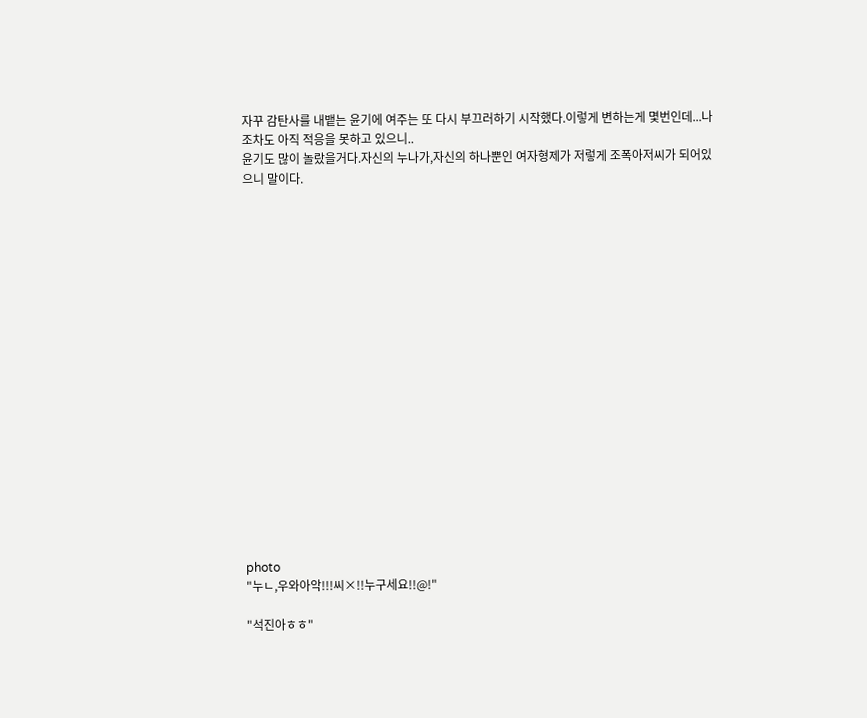자꾸 감탄사를 내뱉는 윤기에 여주는 또 다시 부끄러하기 시작했다.이렇게 변하는게 몇번인데...나 조차도 아직 적응을 못하고 있으니..
윤기도 많이 놀랐을거다.자신의 누나가,자신의 하나뿐인 여자형제가 저렇게 조폭아저씨가 되어있으니 말이다.



















photo
"누ㄴ,우와아악!!!씨×!!누구세요!!@!"

"석진아ㅎㅎ"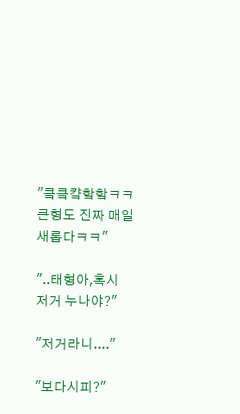"킄킄컄핰핰ㅋㅋ큰형도 진짜 매일새롭다ㅋㅋ"

"..태형아,혹시 저거 누나야?"

"저거라니...."

"보다시피?"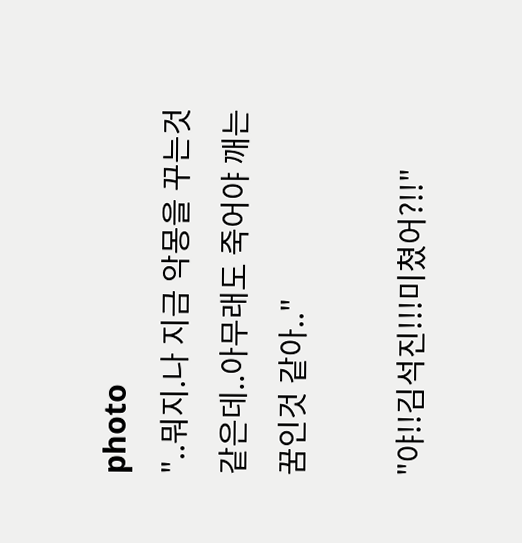photo
"..뭐지.나 지금 악몽을 꾸는것 같은데..아무래도 죽어야 깨는 꿈인것 같아.."

"야!!김석진!!!미쳤어?!!"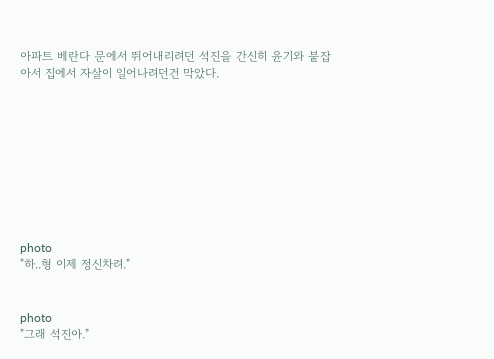아파트 베란다 문에서 뛰어내리려던 석진을 간신히 윤기와 붙잡아서 집에서 자살이 일어나려던건 막았다.









photo
"하..형 이제 정신차려."


photo
"그래 석진아."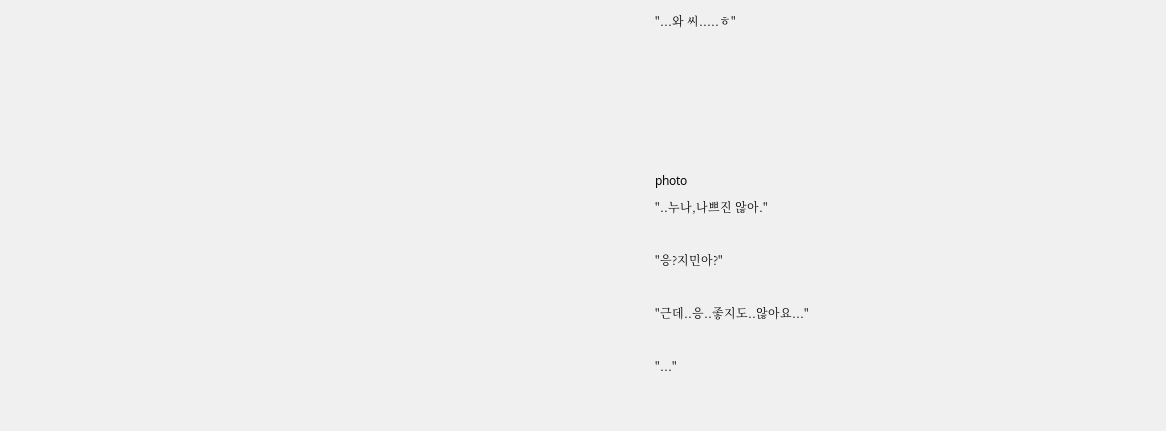"...와 씨.....ㅎ"





photo
"..누나,나쁘진 않아."

"응?지민아?"

"근데..응..좋지도..않아요..."

"..."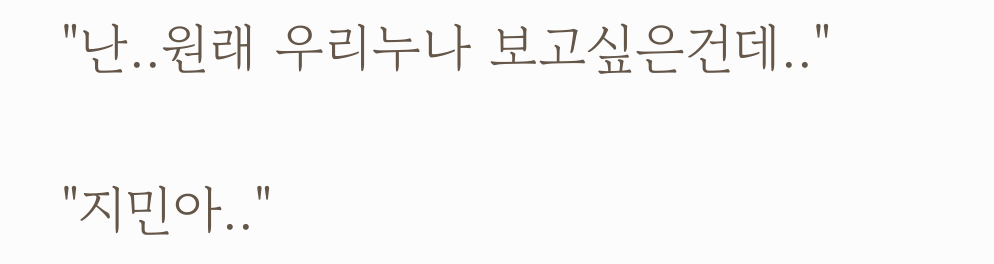"난..원래 우리누나 보고싶은건데.."

"지민아.."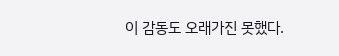이 감동도 오래가진 못했다.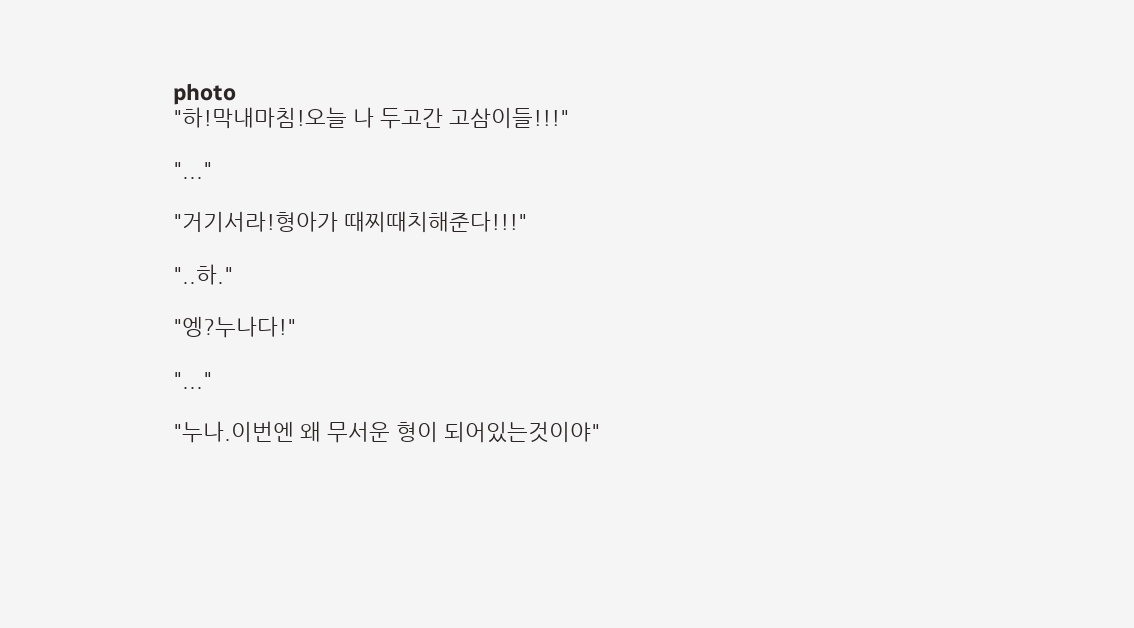photo
"하!막내마침!오늘 나 두고간 고삼이들!!!"

"..."

"거기서라!형아가 때찌때치해준다!!!"

"..하."

"엥?누나다!"

"..."

"누나.이번엔 왜 무서운 형이 되어있는것이야"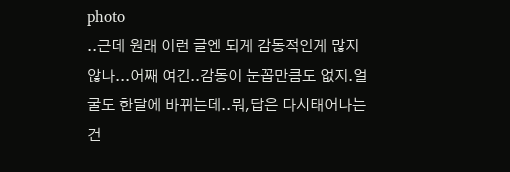photo
..근데 원래 이런 글엔 되게 감동적인게 많지않나...어째 여긴..감동이 눈꼽만큼도 없지.얼굴도 한달에 바뀌는데..뭐,답은 다시태어나는건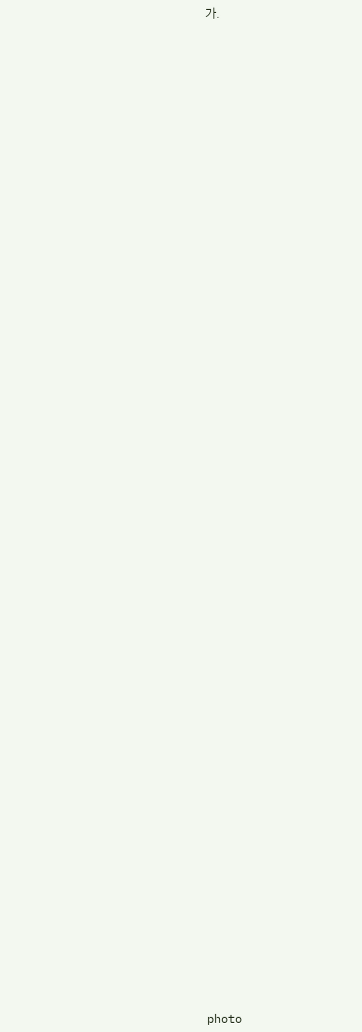가.


































































photo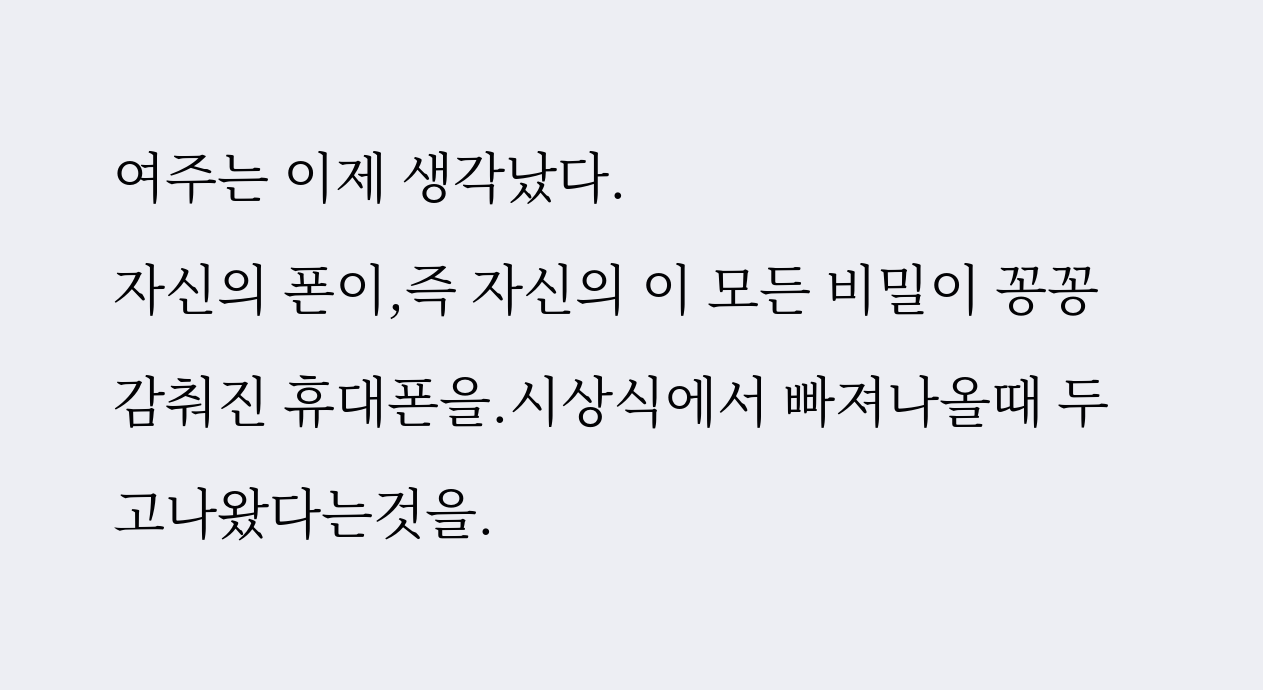여주는 이제 생각났다.
자신의 폰이,즉 자신의 이 모든 비밀이 꽁꽁감춰진 휴대폰을.시상식에서 빠져나올때 두고나왔다는것을.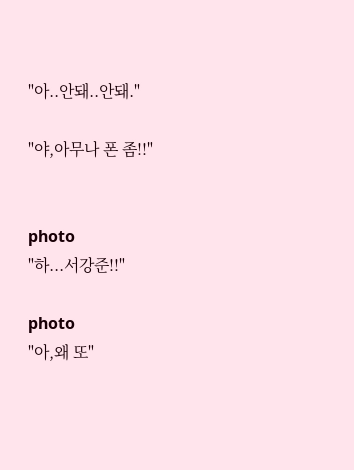"아..안돼..안돼."

"야,아무나 폰 좀!!"


photo
"하...서강준!!"

photo
"아,왜 또"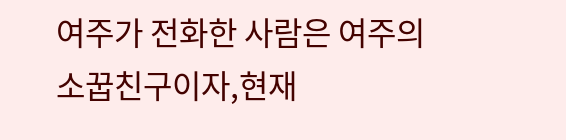여주가 전화한 사람은 여주의 소꿉친구이자,현재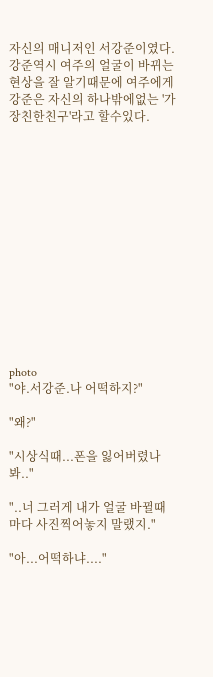자신의 매니저인 서강준이였다.강준역시 여주의 얼굴이 바뀌는 현상을 잘 알기때문에 여주에게 강준은 자신의 하나밖에없는 '가장친한친구'라고 할수있다.














photo
"야.서강준.나 어떡하지?"

"왜?"

"시상식때...폰을 잃어버렸나봐.."

"..너 그러게 내가 얼굴 바뀔때마다 사진찍어놓지 말랬지."

"아...어떡하냐...."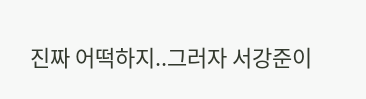진짜 어떡하지..그러자 서강준이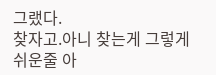그랬다.
찾자고.아니 찾는게 그렇게 쉬운줄 아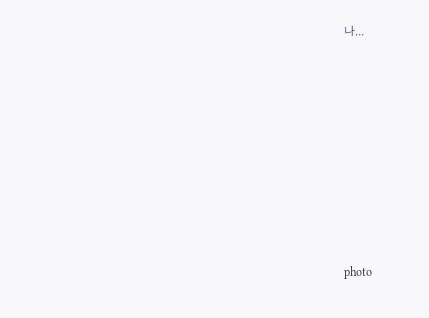나...














photo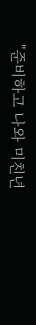"준비하고 나와 미친년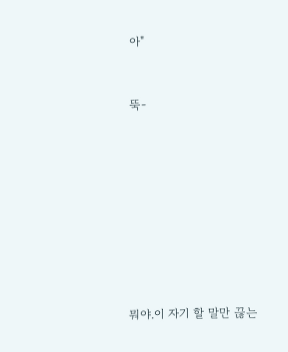아"


뚝-









뭐야.이 자기 할 말만 끊는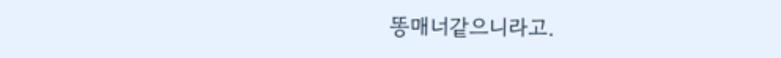똥매너같으니라고.